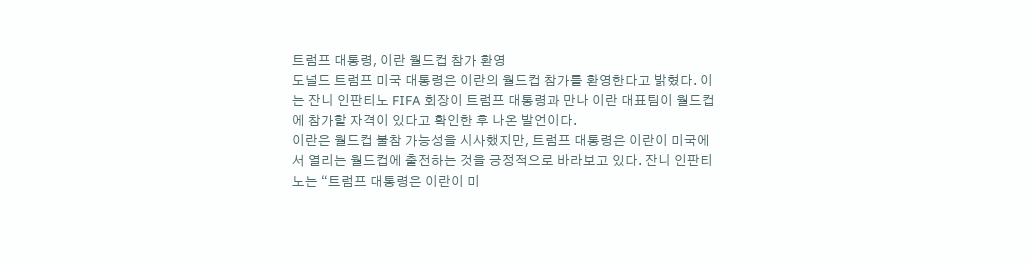트럼프 대통령, 이란 월드컵 참가 환영
도널드 트럼프 미국 대통령은 이란의 월드컵 참가를 환영한다고 밝혔다. 이는 잔니 인판티노 FIFA 회장이 트럼프 대통령과 만나 이란 대표팀이 월드컵에 참가할 자격이 있다고 확인한 후 나온 발언이다.
이란은 월드컵 불참 가능성을 시사했지만, 트럼프 대통령은 이란이 미국에서 열리는 월드컵에 출전하는 것을 긍정적으로 바라보고 있다. 잔니 인판티노는 “트럼프 대통령은 이란이 미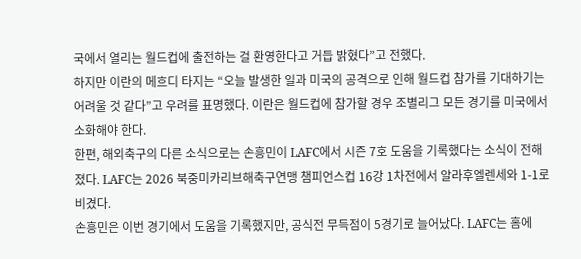국에서 열리는 월드컵에 출전하는 걸 환영한다고 거듭 밝혔다”고 전했다.
하지만 이란의 메흐디 타지는 “오늘 발생한 일과 미국의 공격으로 인해 월드컵 참가를 기대하기는 어려울 것 같다”고 우려를 표명했다. 이란은 월드컵에 참가할 경우 조별리그 모든 경기를 미국에서 소화해야 한다.
한편, 해외축구의 다른 소식으로는 손흥민이 LAFC에서 시즌 7호 도움을 기록했다는 소식이 전해졌다. LAFC는 2026 북중미카리브해축구연맹 챔피언스컵 16강 1차전에서 알라후엘렌세와 1-1로 비겼다.
손흥민은 이번 경기에서 도움을 기록했지만, 공식전 무득점이 5경기로 늘어났다. LAFC는 홈에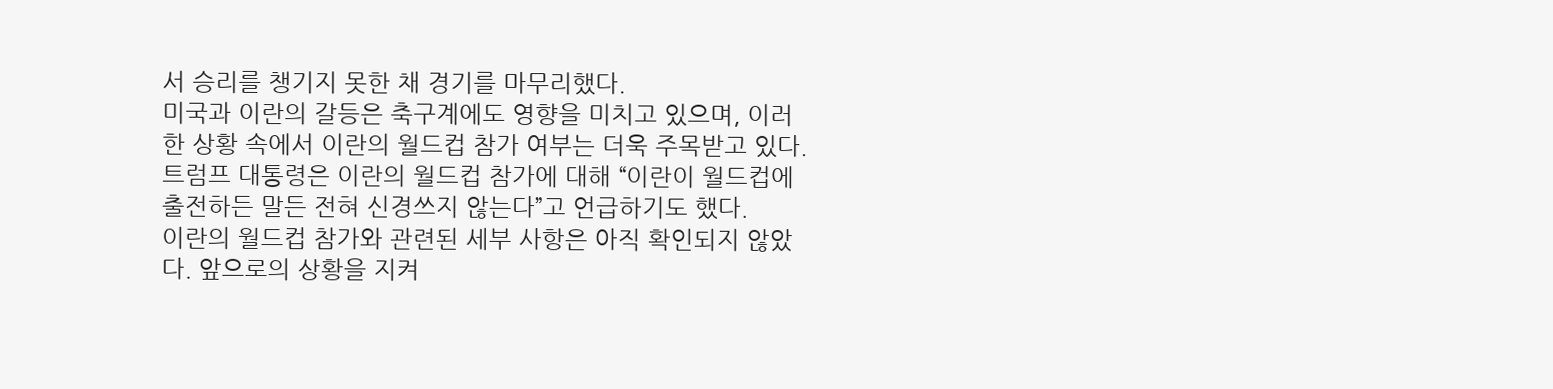서 승리를 챙기지 못한 채 경기를 마무리했다.
미국과 이란의 갈등은 축구계에도 영향을 미치고 있으며, 이러한 상황 속에서 이란의 월드컵 참가 여부는 더욱 주목받고 있다. 트럼프 대통령은 이란의 월드컵 참가에 대해 “이란이 월드컵에 출전하든 말든 전혀 신경쓰지 않는다”고 언급하기도 했다.
이란의 월드컵 참가와 관련된 세부 사항은 아직 확인되지 않았다. 앞으로의 상황을 지켜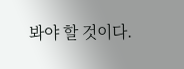봐야 할 것이다.